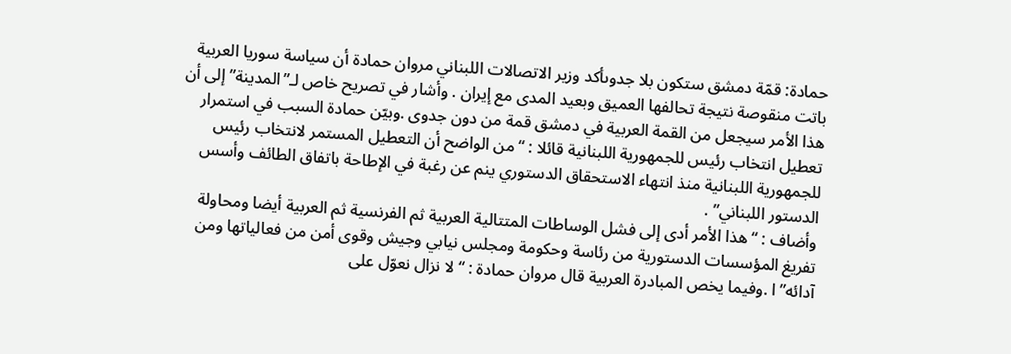حمادة: قمّة دمشق ستكون بلا جدوىأكد وزير الاتصالات اللبناني مروان حمادة أن سياسة سوريا العربية باتت منقوصة نتيجة تحالفها العميق وبعيد المدى مع إيران . وأشار في تصريح خاص لـ”المدينة” إلى أن هذا الأمر سيجعل من القمة العربية في دمشق قمة من دون جدوى .وبيّن حمادة السبب في استمرار تعطيل انتخاب رئيس للجمهورية اللبنانية قائلا : “من الواضح أن التعطيل المستمر لانتخاب رئيس للجمهورية اللبنانية منذ انتهاء الاستحقاق الدستوري ينم عن رغبة في الإطاحة باتفاق الطائف وأسس الدستور اللبناني” .
وأضاف : “هذا الأمر أدى إلى فشل الوساطات المتتالية العربية ثم الفرنسية ثم العربية أيضا ومحاولة تفريغ المؤسسات الدستورية من رئاسة وحكومة ومجلس نيابي وجيش وقوى أمن من فعالياتها ومن آدائه”ا .وفيما يخص المبادرة العربية قال مروان حمادة : “لا نزال نعوّل على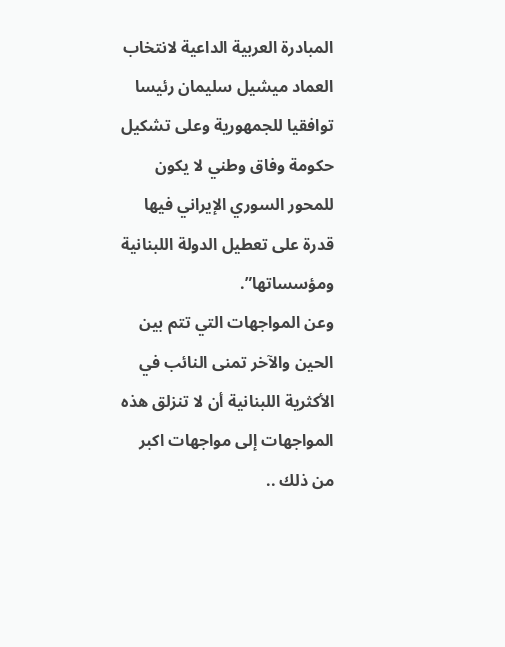المبادرة العربية الداعية لانتخاب العماد ميشيل سليمان رئيسا توافقيا للجمهورية وعلى تشكيل حكومة وفاق وطني لا يكون للمحور السوري الإيراني فيها قدرة على تعطيل الدولة اللبنانية ومؤسساتها”.
وعن المواجهات التي تتم بين الحين والآخر تمنى النائب في الأكثرية اللبنانية أن لا تنزلق هذه المواجهات إلى مواجهات اكبر من ذلك ..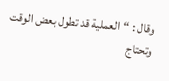وقال : “العملية قد تطول بعض الوقت وتحتاج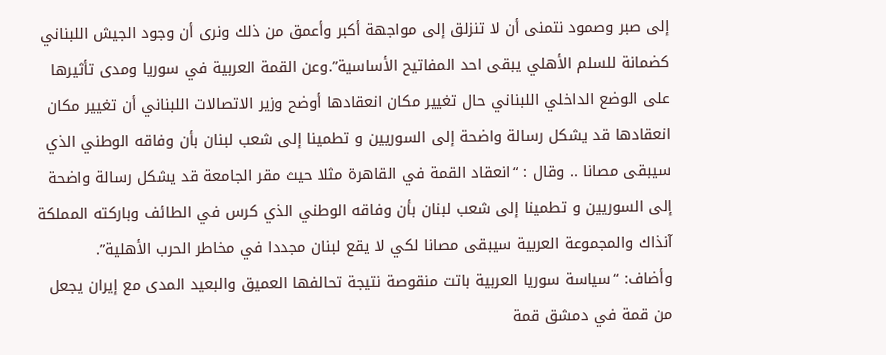إلى صبر وصمود نتمنى أن لا تنزلق إلى مواجهة أكبر وأعمق من ذلك ونرى أن وجود الجيش اللبناني كضمانة للسلم الأهلي يبقى احد المفاتيح الأساسية”.وعن القمة العربية في سوريا ومدى تأثيرها على الوضع الداخلي اللبناني حال تغيير مكان انعقادها أوضح وزير الاتصالات اللبناني أن تغيير مكان انعقادها قد يشكل رسالة واضحة إلى السوريين و تطمينا إلى شعب لبنان بأن وفاقه الوطني الذي سيبقى مصانا .. وقال : “انعقاد القمة في القاهرة مثلا حيث مقر الجامعة قد يشكل رسالة واضحة إلى السوريين و تطمينا إلى شعب لبنان بأن وفاقه الوطني الذي كرس في الطائف وباركته المملكة آنذاك والمجموعة العربية سيبقى مصانا لكي لا يقع لبنان مجددا في مخاطر الحرب الأهلية”.
وأضاف: “سياسة سوريا العربية باتت منقوصة نتيجة تحالفها العميق والبعيد المدى مع إيران يجعل من قمة في دمشق قمة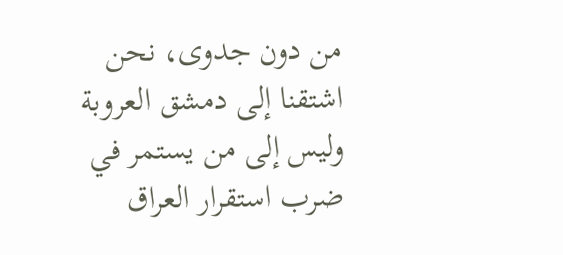من دون جدوى، نحن اشتقنا إلى دمشق العروبة وليس إلى من يستمر في ضرب استقرار العراق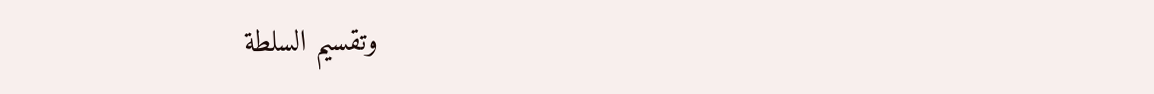وتقسيم السلطة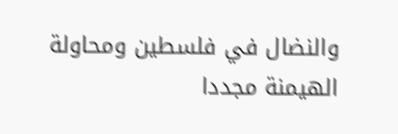والنضال في فلسطين ومحاولة الهيمنة مجددا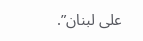على لبنان”.